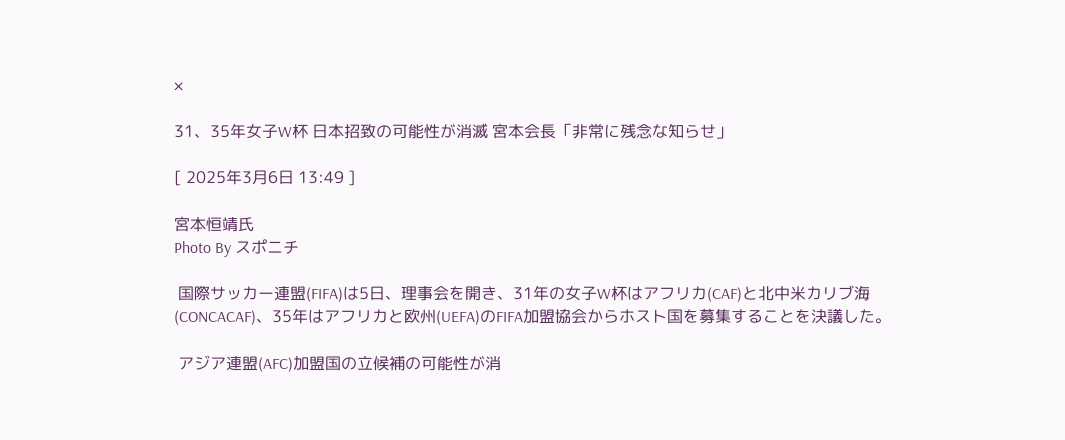×

31、35年女子W杯 日本招致の可能性が消滅 宮本会長「非常に残念な知らせ」

[ 2025年3月6日 13:49 ]

宮本恒靖氏
Photo By スポニチ

 国際サッカー連盟(FIFA)は5日、理事会を開き、31年の女子W杯はアフリカ(CAF)と北中米カリブ海(CONCACAF)、35年はアフリカと欧州(UEFA)のFIFA加盟協会からホスト国を募集することを決議した。

 アジア連盟(AFC)加盟国の立候補の可能性が消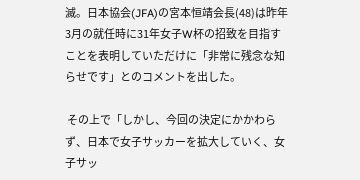滅。日本協会(JFA)の宮本恒靖会長(48)は昨年3月の就任時に31年女子W杯の招致を目指すことを表明していただけに「非常に残念な知らせです」とのコメントを出した。

 その上で「しかし、今回の決定にかかわらず、日本で女子サッカーを拡大していく、女子サッ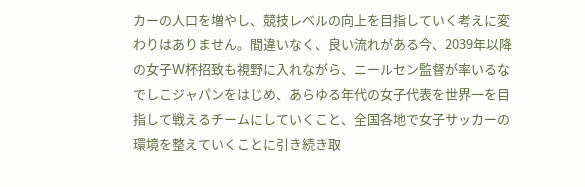カーの人口を増やし、競技レベルの向上を目指していく考えに変わりはありません。間違いなく、良い流れがある今、2039年以降の女子W杯招致も視野に入れながら、ニールセン監督が率いるなでしこジャパンをはじめ、あらゆる年代の女子代表を世界一を目指して戦えるチームにしていくこと、全国各地で女子サッカーの環境を整えていくことに引き続き取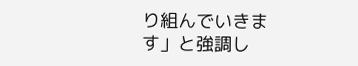り組んでいきます」と強調し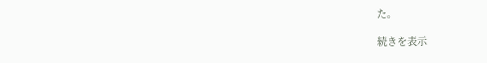た。

続きを表示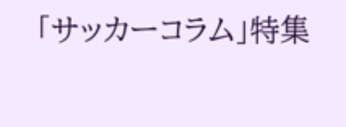「サッカーコラム」特集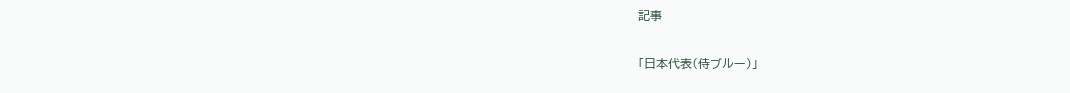記事

「日本代表(侍ブルー)」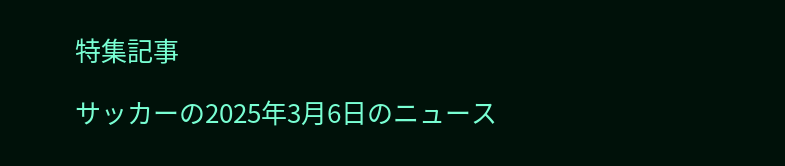特集記事

サッカーの2025年3月6日のニュース